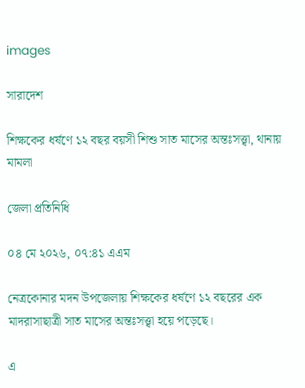images

সারাদেশ

শিক্ষকের ধর্ষণে ১২ বছর বয়সী শিশু সাত মাসের অন্তঃসত্ত্বা, থানায় মামলা

জেলা প্রতিনিধি

০৪ মে ২০২৬, ০৭:৪১ এএম

নেত্রকোনার মদন উপজেলায় শিক্ষকের ধর্ষণে ১২ বছরের এক মাদরাসাছাত্রী সাত মাসের অন্তঃসত্ত্বা হয়ে পড়েছে।

এ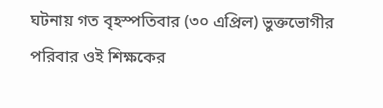ঘটনায় গত বৃহস্পতিবার (৩০ এপ্রিল) ভুক্তভোগীর পরিবার ওই শিক্ষকের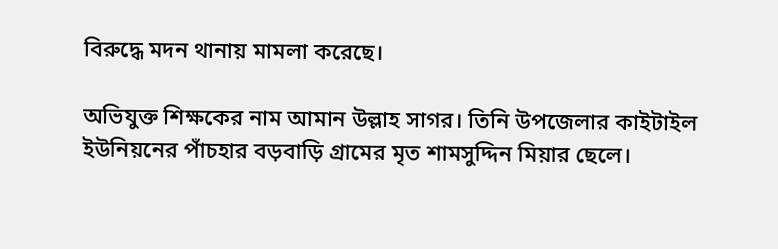বিরুদ্ধে মদন থানায় মামলা করেছে।

অভিযুক্ত শিক্ষকের নাম আমান উল্লাহ সাগর। তিনি উপজেলার কাইটাইল ইউনিয়নের পাঁচহার বড়বাড়ি গ্রামের মৃত শামসুদ্দিন মিয়ার ছেলে।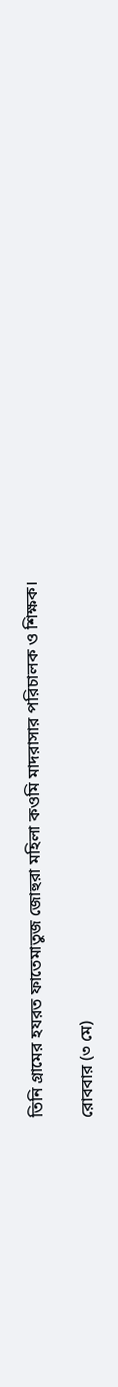তিনি গ্রামের হযরত ফাতেমাতুজ জোহুরা মহিলা কওমি মাদরাসার পরিচালক ও শিক্ষক।

রোববার (৩ মে)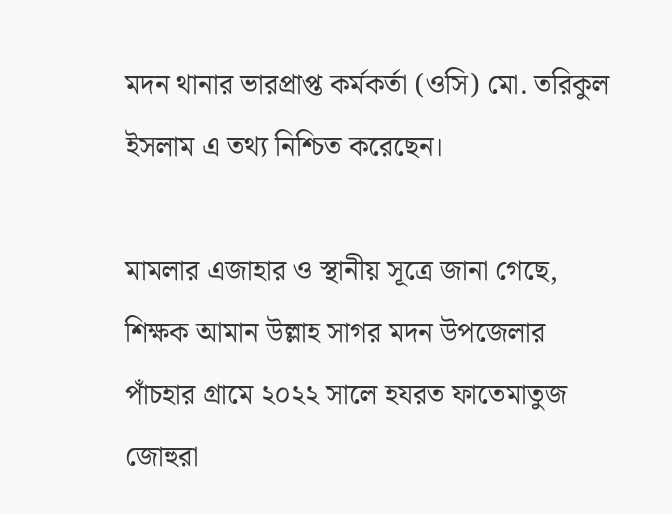মদন থানার ভারপ্রাপ্ত কর্মকর্তা (ওসি) মো. তরিকুল ইসলাম এ তথ্য নিশ্চিত করেছেন।

মামলার এজাহার ও স্থানীয় সূত্রে জানা গেছে, শিক্ষক আমান উল্লাহ সাগর মদন উপজেলার পাঁচহার গ্রামে ২০২২ সালে হযরত ফাতেমাতুজ জোহুরা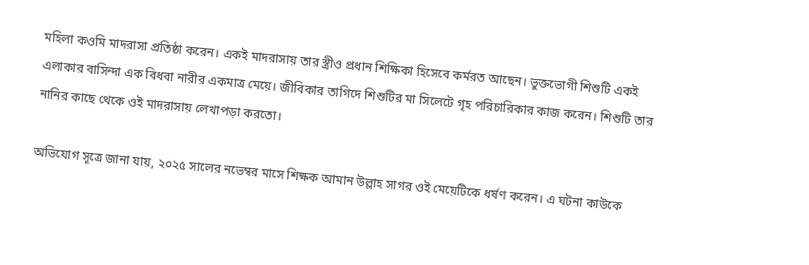মহিলা কওমি মাদরাসা প্রতিষ্ঠা করেন। একই মাদরাসায় তার স্ত্রীও প্রধান শিক্ষিকা হিসেবে কর্মরত আছেন। ভুক্তভোগী শিশুটি একই এলাকার বাসিন্দা এক বিধবা নারীর একমাত্র মেয়ে। জীবিকার তাগিদে শিশুটির মা সিলেটে গৃহ পরিচারিকার কাজ করেন। শিশুটি তার নানির কাছে থেকে ওই মাদরাসায় লেখাপড়া করতো।

অভিযোগ সূত্রে জানা যায়, ২০২৫ সালের নভেম্বর মাসে শিক্ষক আমান উল্লাহ সাগর ওই মেয়েটিকে ধর্ষণ করেন। এ ঘটনা কাউকে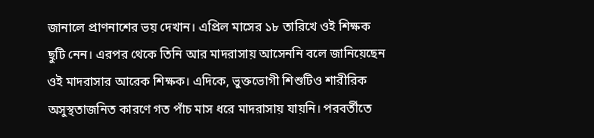জানালে প্রাণনাশের ভয় দেখান। এপ্রিল মাসের ১৮ তারিখে ওই শিক্ষক ছুটি নেন। এরপর থেকে তিনি আর মাদরাসায় আসেননি বলে জানিয়েছেন ওই মাদরাসার আরেক শিক্ষক। এদিকে, ভুক্তভোগী শিশুটিও শারীরিক অসুস্থতাজনিত কারণে গত পাঁচ মাস ধরে মাদরাসায় যায়নি। পরবর্তীতে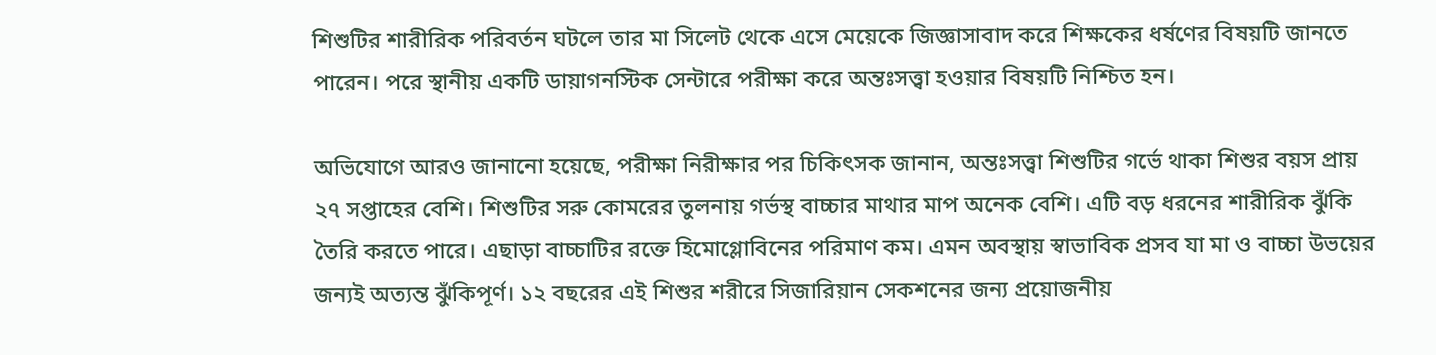শিশুটির শারীরিক পরিবর্তন ঘটলে তার মা সিলেট থেকে এসে মেয়েকে জিজ্ঞাসাবাদ করে শিক্ষকের ধর্ষণের বিষয়টি জানতে পারেন। পরে স্থানীয় একটি ডায়াগনস্টিক সেন্টারে পরীক্ষা করে অন্তঃসত্ত্বা হওয়ার বিষয়টি নিশ্চিত হন।

অভিযোগে আরও জানানো হয়েছে, পরীক্ষা নিরীক্ষার পর চিকিৎসক জানান, অন্তঃসত্ত্বা শিশুটির গর্ভে থাকা শিশুর বয়স প্রায় ২৭ সপ্তাহের বেশি। শিশুটির সরু কোমরের তুলনায় গর্ভস্থ বাচ্চার মাথার মাপ অনেক বেশি। এটি বড় ধরনের শারীরিক ঝুঁকি তৈরি করতে পারে। এছাড়া বাচ্চাটির রক্তে হিমোগ্লোবিনের পরিমাণ কম। এমন অবস্থায় স্বাভাবিক প্রসব যা মা ও বাচ্চা উভয়ের জন্যই অত্যন্ত ঝুঁকিপূর্ণ। ১২ বছরের এই শিশুর শরীরে সিজারিয়ান সেকশনের জন্য প্রয়োজনীয়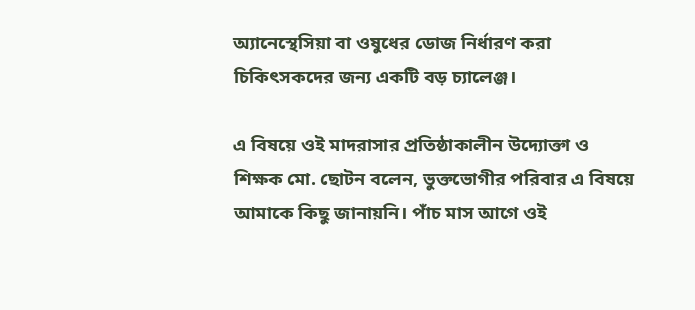অ্যানেস্থেসিয়া বা ওষুধের ডোজ নির্ধারণ করা চিকিৎসকদের জন্য একটি বড় চ্যালেঞ্জ।

এ বিষয়ে ওই মাদরাসার প্রতিষ্ঠাকালীন উদ্যোক্তা ও শিক্ষক মো. ছোটন বলেন, ভুক্তভোগীর পরিবার এ বিষয়ে আমাকে কিছু জানায়নি। পাঁচ মাস আগে ওই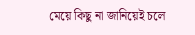মেয়ে কিছু না জানিয়েই চলে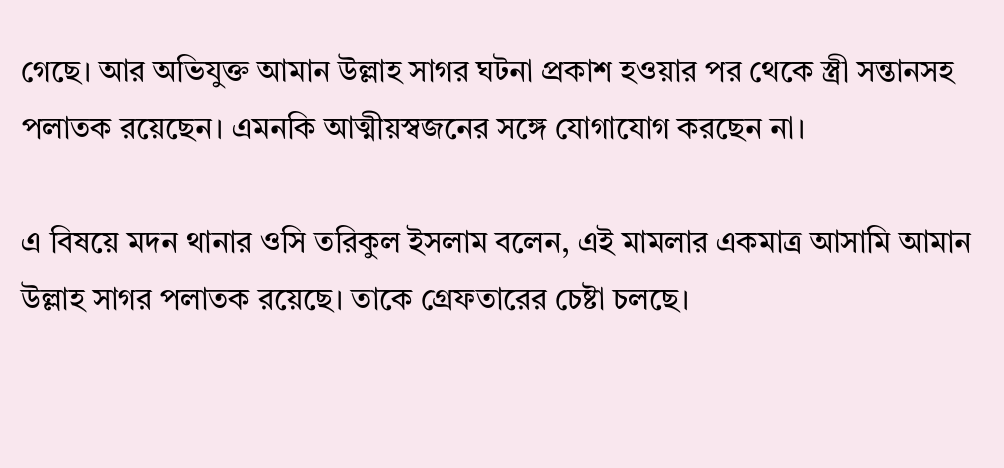গেছে। আর অভিযুক্ত আমান উল্লাহ সাগর ঘটনা প্রকাশ হওয়ার পর থেকে স্ত্রী সন্তানসহ পলাতক রয়েছেন। এমনকি আত্মীয়স্বজনের সঙ্গে যোগাযোগ করছেন না।

এ বিষয়ে মদন থানার ওসি তরিকুল ইসলাম বলেন, এই মামলার একমাত্র আসামি আমান উল্লাহ সাগর পলাতক রয়েছে। তাকে গ্রেফতারের চেষ্টা চলছে।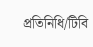প্রতিনিধি/টিবি